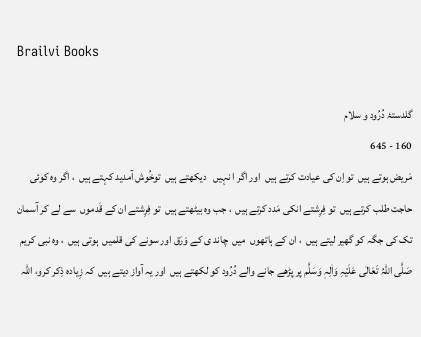Brailvi Books

گلدستۂ دُرُود و سلام
160 - 645
مَریض ہوتے ہیں  تو اِن کی عیادت کرتے ہیں  اور اگر ا نہیں   دیکھتے ہیں  توخُوش آمدید کہتے ہیں  ، اگر وہ کوئی حاجت طلب کرتے ہیں  تو فِرِشتے انکی مَدد کرتے ہیں  ، جب وہ بیٹھتے ہیں  تو فِرِشتے ان کے قَدموں  سے لے کر آسمان تک کی جگہ کو گھیر لیتے ہیں  ، ان کے ہاتھوں  میں  چاند ی کے وَرَق اور سونے کی قلمیں  ہوتی ہیں  ، وہ نبی کریم صَلَّی اللّٰہُ تَعَالٰی عَلَیْہِ وَاٰلِہٖ وَسَلَّم پر پڑھے جانے والے دُرُود کو لکھتے ہیں  اور یہ آواز دیتے ہیں  کہ زِیادہ ذِکر کرو، اللّٰہ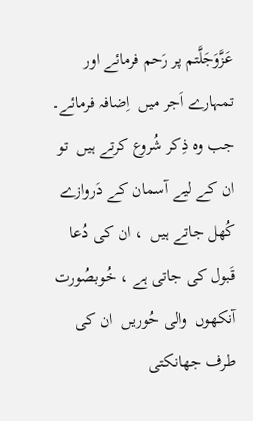عَزَّوَجَلَّتم پر رَحم فرمائے اور تمہارے اَجر میں  اِضافہ فرمائے۔ جب وہ ذِکر شُروع کرتے ہیں  تو ان کے لیے آسمان کے دَروازے کُھل جاتے ہیں  ، ان کی دُعا قَبول کی جاتی ہے ، خُوبصُورت آنکھوں  والی حُوریں  ان کی طرف جھانکتی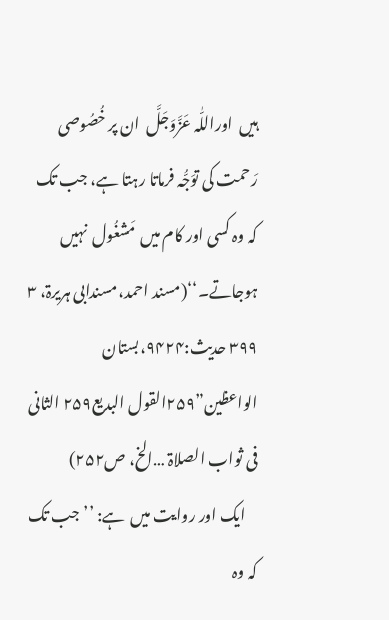ہیں  اوراللّٰہ عَزَّوَجَلَّ  ان پر خُصُوصی رَحمت کی توَجُّہ فرماتا رہتا ہے، جب تک کہ وہ کسی اور کام میں  مَشغُول  نہیں   ہوجاتے۔‘‘(مسند احمد،مسندابی ہریرۃ، ۳  ۳۹۹ حدیث:۹۴۲۴،بستان الواعظین”۲۵۹القول البدیع۲۵۹ الثانی فی ثواب الصلاۃ …الخ، ص۲۵۲)
    ایک اور روایت میں  ہے: ’’جب تک کہ وہ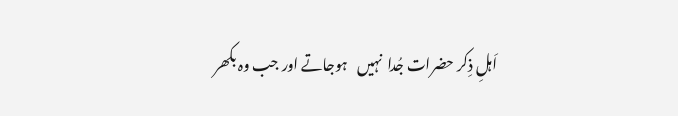اَہلِ ذِکر حضرات جُدا  نہیں   ہوجاتے اور جب وہ بکھر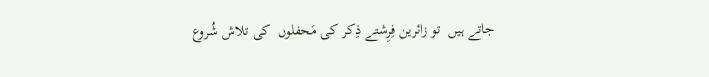جاتے ہیں  تو زائرین فِرِشتے ذِکر کی مَحفلوں  کی تلاش شُروع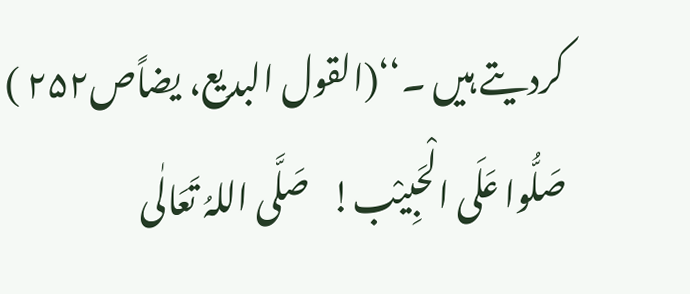کردیتے ہیں ۔‘‘(القول البدیع، یضاًص۲۵۲ )
صَلُّوا عَلَی الْحَبِیْب!   صَلَّی اللہُ تَعَالٰی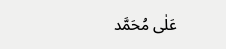عَلٰی مُحَمَّد